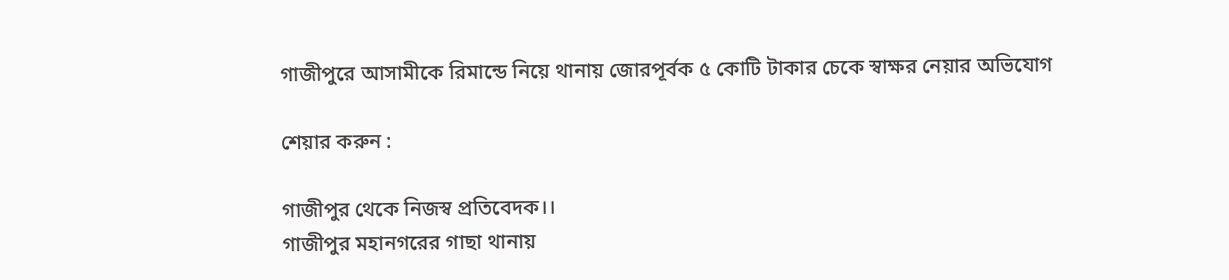গাজীপুরে আসামীকে রিমান্ডে নিয়ে থানায় জোরপূর্বক ৫ কোটি টাকার চেকে স্বাক্ষর নেয়ার অভিযোগ

শেয়ার করুন :

গাজীপুর থেকে নিজস্ব প্রতিবেদক।।
গাজীপুর মহানগরের গাছা থানায়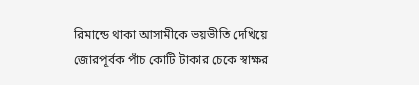রিমান্ডে থাকা আসামীকে ভয়ভীতি দেখিয়ে জোরপূর্বক পাঁচ কোটি টাকার চেকে স্বাক্ষর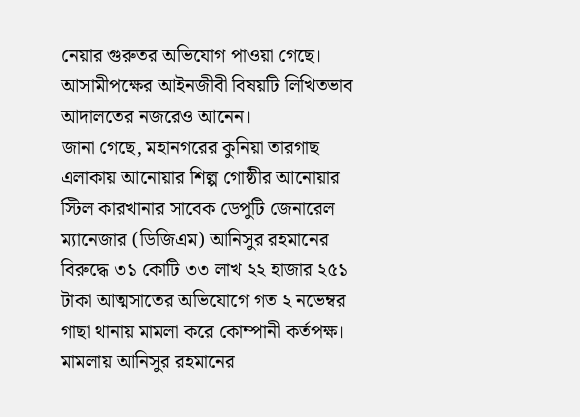নেয়ার গুরুতর অভিযোগ পাওয়া গেছে। আসামীপক্ষের আইনজীবী বিষয়টি লিখিতভাব আদালতের নজরেও আনেন।
জানা গেছে, মহানগরের কুনিয়া তারগাছ এলাকায় আনোয়ার শিল্প গোষ্ঠীর আনোয়ার স্টিল কারখানার সাবেক ডেপুটি জেনারেল ম্যানেজার (ডিজিএম) আনিসুর রহমানের বিরুদ্ধে ৩১ কোটি ৩৩ লাখ ২২ হাজার ২৫১ টাকা আত্মসাতের অভিযোগে গত ২ নভেম্বর গাছা থানায় মামলা করে কোম্পানী কর্তপক্ষ। মামলায় আনিসুর রহমানের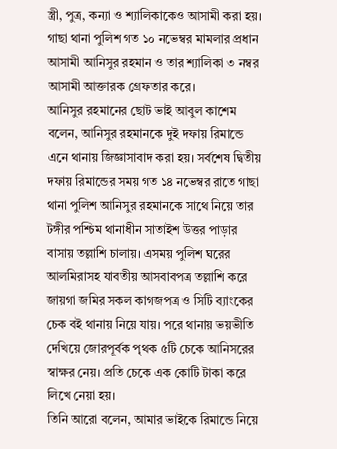স্ত্রী, পুত্র, কন্যা ও শ্যালিকাকেও আসামী করা হয়। গাছা থানা পুলিশ গত ১০ নভেম্বর মামলার প্রধান আসামী আনিসুর রহমান ও তার শ্যালিকা ৩ নম্বর আসামী আক্তারক গ্রেফতার করে।
আনিসুর রহমানের ছোট ভাই আবুল কাশেম বলেন, আনিসুর রহমানকে দুই দফায় রিমান্ডে এনে থানায় জিজ্ঞাসাবাদ করা হয়। সর্বশেষ দ্বিতীয় দফায় রিমান্ডের সময় গত ১৪ নভেম্বর রাতে গাছা থানা পুলিশ আনিসুর রহমানকে সাথে নিয়ে তার টঙ্গীর পশ্চিম থানাধীন সাতাইশ উত্তর পাড়ার বাসায় তল্লাশি চালায়। এসময় পুলিশ ঘরের আলমিরাসহ যাবতীয় আসবাবপত্র তল্লাশি করে জায়গা জমির সকল কাগজপত্র ও সিটি ব্যাংকের চেক বই থানায় নিয়ে যায়। পরে থানায় ভয়ভীতি দেখিয়ে জোরপূর্বক পৃথক ৫টি চেকে আনিসরের স্বাক্ষর নেয়। প্রতি চেকে এক কোটি টাকা করে লিখে নেয়া হয়।
তিনি আরো বলেন, আমার ভাইকে রিমান্ডে নিয়ে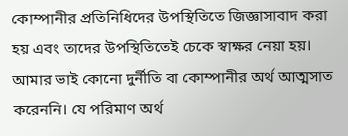কোম্পানীর প্রতিনিধিদের উপস্থিতিতে জিজ্ঞাসাবাদ করা হয় এবং তাদের উপস্থিতিতেই চেকে স্বাক্ষর নেয়া হয়। আমার ভাই কোনো দুর্নীতি বা কোম্পানীর অর্থ আত্মসাত করেননি। যে পরিমাণ অর্থ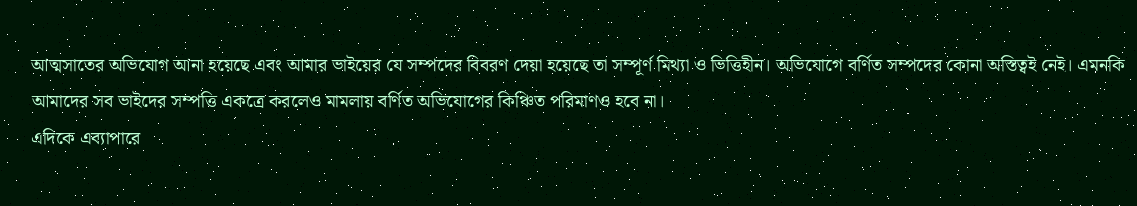আত্মসাতের অভিযোগ আনা হয়েছে এবং আমার ভাইয়ের যে সম্পদের বিবরণ দেয়া হয়েছে তা সম্পূর্ণ মিথ্যা ও ভিত্তিহীন। অভিযোগে বর্ণিত সম্পদের কোনা অস্তিত্বই নেই। এমনকি আমাদের সব ভাইদের সম্পত্তি একত্রে করলেও মামলায় বর্ণিত অভিযোগের কিঞ্চিত পরিমাণও হবে না।
এদিকে এব্যাপারে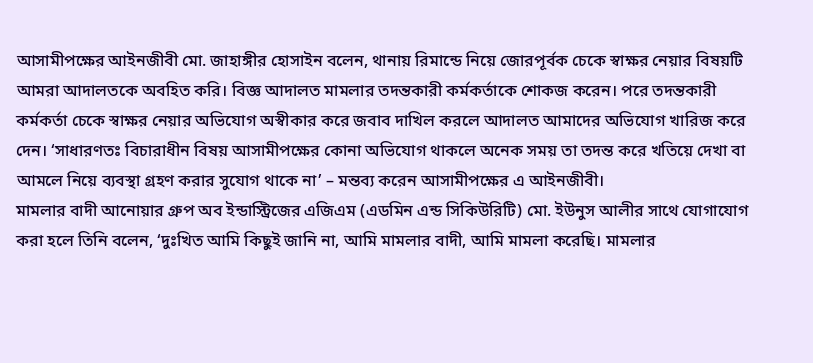আসামীপক্ষের আইনজীবী মো. জাহাঙ্গীর হোসাইন বলেন, থানায় রিমান্ডে নিয়ে জোরপূর্বক চেকে স্বাক্ষর নেয়ার বিষয়টি আমরা আদালতকে অবহিত করি। বিজ্ঞ আদালত মামলার তদন্তকারী কর্মকর্তাকে শোকজ করেন। পরে তদন্তকারী কর্মকর্তা চেকে স্বাক্ষর নেয়ার অভিযোগ অস্বীকার করে জবাব দাখিল করলে আদালত আমাদের অভিযোগ খারিজ করে দেন। ‘সাধারণতঃ বিচারাধীন বিষয় আসামীপক্ষের কোনা অভিযোগ থাকলে অনেক সময় তা তদন্ত করে খতিয়ে দেখা বা আমলে নিয়ে ব্যবস্থা গ্রহণ করার সুযোগ থাকে না’ – মন্তব্য করেন আসামীপক্ষের এ আইনজীবী।
মামলার বাদী আনোয়ার গ্রুপ অব ইন্ডাস্ট্রিজের এজিএম (এডমিন এন্ড সিকিউরিটি) মো. ইউনুস আলীর সাথে যোগাযোগ করা হলে তিনি বলেন, ‘দুঃখিত আমি কিছুই জানি না, আমি মামলার বাদী, আমি মামলা করেছি। মামলার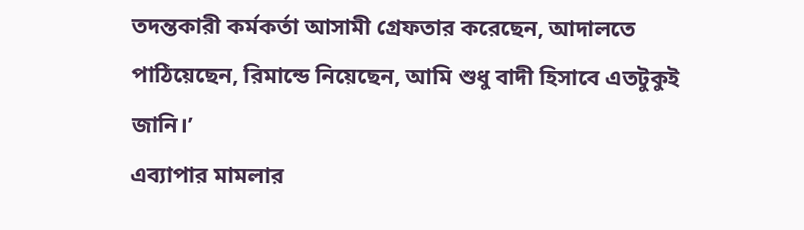তদন্তকারী কর্মকর্তা আসামী গ্রেফতার করেছেন, আদালতে পাঠিয়েছেন, রিমান্ডে নিয়েছেন, আমি শুধু বাদী হিসাবে এতটুকুই জানি।’
এব্যাপার মামলার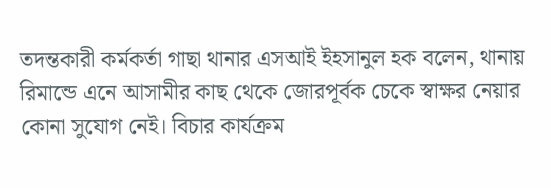তদন্তকারী কর্মকর্তা গাছা থানার এসআই ইহসানুল হক বলেন, থানায় রিমান্ডে এনে আসামীর কাছ থেকে জোরপূর্বক চেকে স্বাক্ষর নেয়ার কোনা সুযোগ নেই। বিচার কার্যক্রম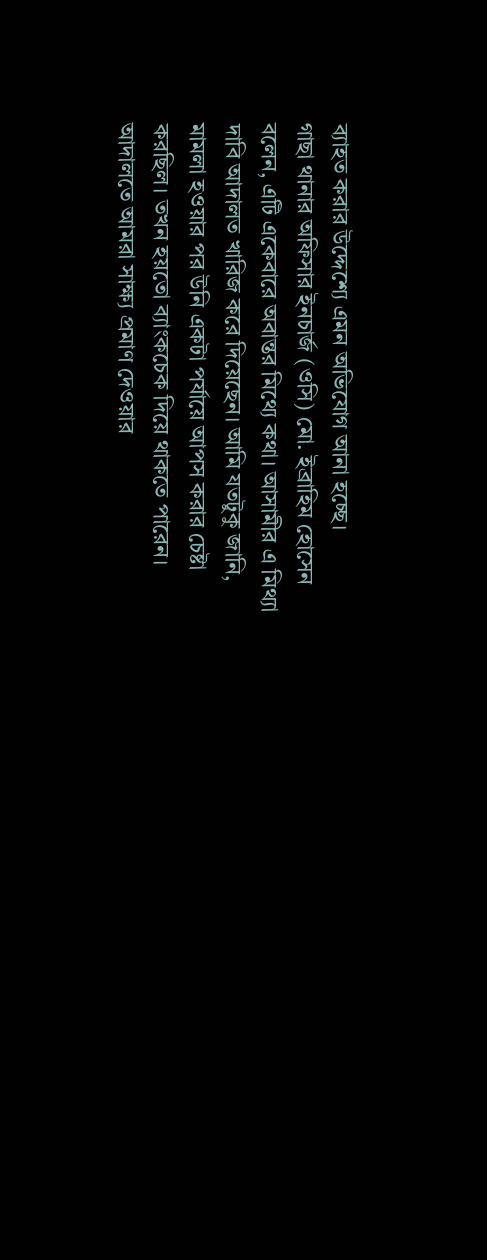ব্যাহত করার উদ্দেশ্যে এমন অভিযোগ আনা হচ্ছে।
গাছা থানার অফিসার ইনচার্জ (ওসি) মো. ইব্রাহিম হোসেন বলেন, এটি একেবারে অবান্তর মিথ্যে কথা। আসামীর এ মিথ্যা দাবি আদালত খারিজ করে দিয়েছেন। আমি যতটুকু জানি, মামলা হওয়ার পর উনি একটা পর্যায়ে আপস করার চেষ্টা করছিল। তখন হয়তো ব্যাংকচেক দিয়ে থাকতে পারেন। আদালতে আমরা সাক্ষ্য প্রমাণ দেওয়ার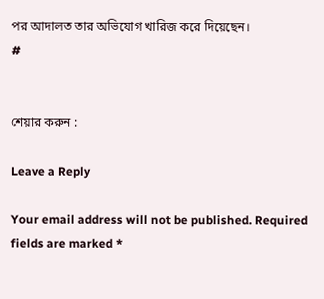পর আদালত তার অভিযোগ খারিজ করে দিয়েছেন।
#


শেয়ার করুন :

Leave a Reply

Your email address will not be published. Required fields are marked *